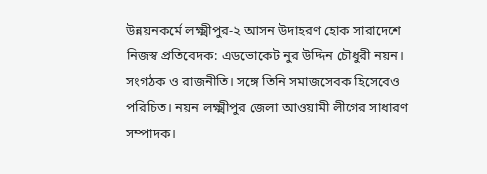উন্নয়নকর্মে লক্ষ্মীপুর-২ আসন উদাহরণ হোক সারাদেশে
নিজস্ব প্রতিবেদক: এডভোকেট নুর উদ্দিন চৌধুরী নয়ন। সংগঠক ও রাজনীতি। সঙ্গে তিনি সমাজসেবক হিসেবেও পরিচিত। নয়ন লক্ষ্মীপুর জেলা আওয়ামী লীগের সাধারণ সম্পাদক।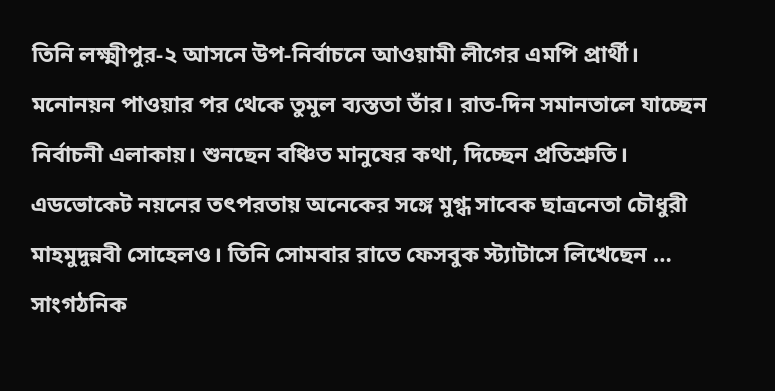তিনি লক্ষ্মীপুর-২ আসনে উপ-নির্বাচনে আওয়ামী লীগের এমপি প্রার্থী। মনোনয়ন পাওয়ার পর থেকে তুমুল ব্যস্ততা তাঁর। রাত-দিন সমানতালে যাচ্ছেন নির্বাচনী এলাকায়। শুনছেন বঞ্চিত মানুষের কথা, দিচ্ছেন প্রতিশ্রুতি। এডভোকেট নয়নের তৎপরতায় অনেকের সঙ্গে মুগ্ধ সাবেক ছাত্রনেতা চৌধুরী মাহমুদুন্নবী সোহেলও। তিনি সোমবার রাতে ফেসবুক স্ট্যাটাসে লিখেছেন …
সাংগঠনিক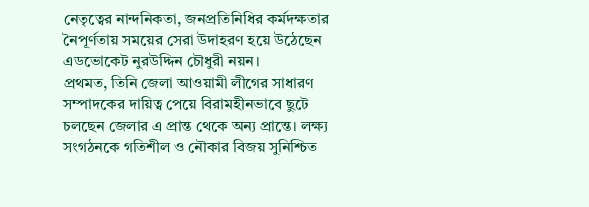নেতৃত্বের নান্দনিকতা, জনপ্রতিনিধির কর্মদক্ষতার নৈপূর্ণতায় সময়ের সেরা উদাহরণ হয়ে উঠেছেন এডভোকেট নুরউদ্দিন চৌধুরী নয়ন।
প্রথমত, তিনি জেলা আওয়ামী লীগের সাধারণ সম্পাদকের দায়িত্ব পেয়ে বিরামহীনভাবে ছুটে চলছেন জেলার এ প্রান্ত থেকে অন্য প্রান্তে। লক্ষ্য সংগঠনকে গতিশীল ও নৌকার বিজয় সুনিশ্চিত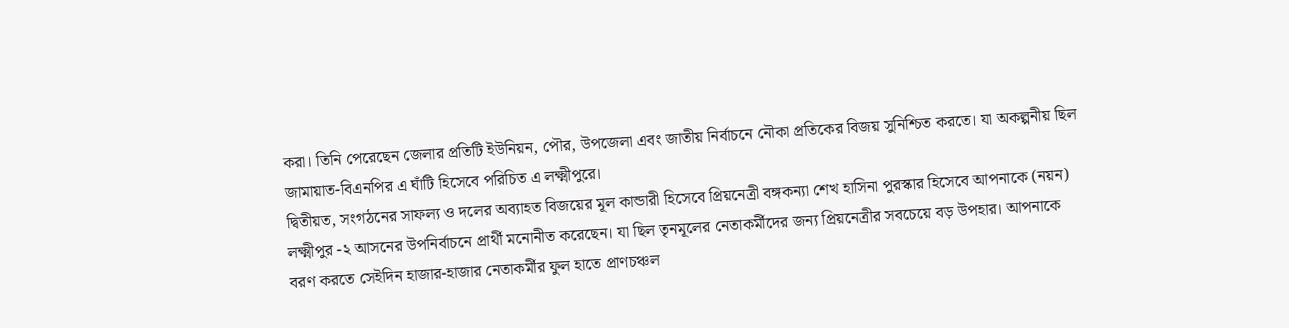করা। তিনি পেরেছেন জেলার প্রতিটি ইউনিয়ন, পৌর, উপজেলা এবং জাতীয় নির্বাচনে নৌকা প্রতিকের বিজয় সুনিশ্চিত করতে। যা অকল্পনীয় ছিল জামায়াত-বিএনপির এ ঘাঁটি হিসেবে পরিচিত এ লক্ষ্মীপুরে।
দ্বিতীয়ত, সংগঠনের সাফল্য ও দলের অব্যাহত বিজয়ের মূল কান্ডারী হিসেবে প্রিয়নেত্রী বঙ্গকন্যা শেখ হাসিনা পুরস্কার হিসেবে আপনাকে (নয়ন) লক্ষ্মীপুর -২ আসনের উপনির্বাচনে প্রার্থী মনোনীত করেছেন। যা ছিল তৃনমূলের নেতাকর্মীদের জন্য প্রিয়নেত্রীর সবচেয়ে বড় উপহার। আপনাকে বরণ করতে সেইদিন হাজার-হাজার নেতাকর্মীর ফুল হাতে প্রাণচঞ্চল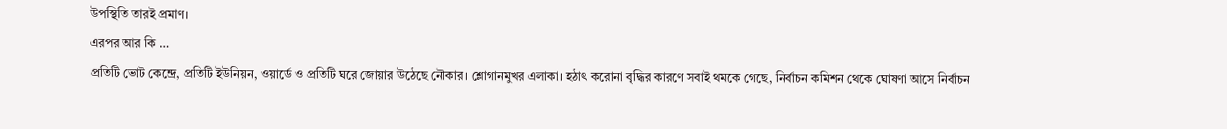উপস্থিতি তারই প্রমাণ।
এরপর আর কি …
প্রতিটি ভোট কেন্দ্রে, প্রতিটি ইউনিয়ন, ওয়ার্ডে ও প্রতিটি ঘরে জোয়ার উঠেছে নৌকার। শ্লোগানমুখর এলাকা। হঠাৎ করোনা বৃদ্ধির কারণে সবাই থমকে গেছে, নির্বাচন কমিশন থেকে ঘোষণা আসে নির্বাচন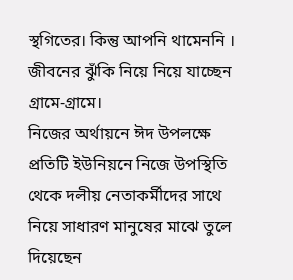স্থগিতের। কিন্তু আপনি থামেননি । জীবনের ঝুঁকি নিয়ে নিয়ে যাচ্ছেন গ্রামে-গ্রামে।
নিজের অর্থায়নে ঈদ উপলক্ষে প্রতিটি ইউনিয়নে নিজে উপস্থিতি থেকে দলীয় নেতাকর্মীদের সাথে নিয়ে সাধারণ মানুষের মাঝে তুলে দিয়েছেন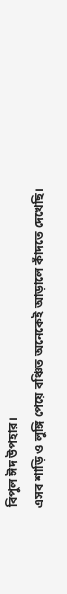বিপুল ঈদ উপহার।
এসব শাড়ি ও লুঙ্গি পেয়ে বঞ্চিত অনেকেই আড়ালে কাঁদতে দেখেছি।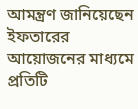আমন্ত্রণ জানিয়েছেন ইফতারের আয়োজনের মাধ্যমে প্রতিটি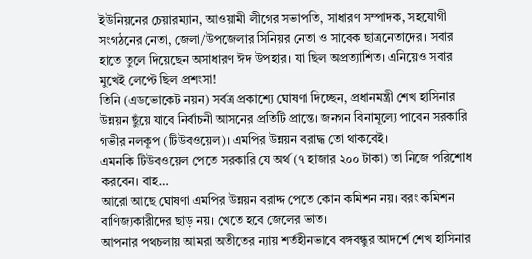ইউনিয়নের চেয়ারম্যান, আওয়ামী লীগের সভাপতি, সাধারণ সম্পাদক, সহযোগী সংগঠনের নেতা, জেলা/উপজেলার সিনিয়র নেতা ও সাবেক ছাত্রনেতাদের। সবার হাতে তুলে দিয়েছেন অসাধারণ ঈদ উপহার। যা ছিল অপ্রত্যাশিত। এনিয়েও সবার মুখেই লেপ্টে ছিল প্রশংসা!
তিনি (এডভোকেট নয়ন) সর্বত্র প্রকাশ্যে ঘোষণা দিচ্ছেন, প্রধানমন্ত্রী শেখ হাসিনার উন্নয়ন ছুঁয়ে যাবে নির্বাচনী আসনের প্রতিটি প্রান্তে। জনগন বিনামূল্যে পাবেন সরকারি গভীর নলকূপ (টিউবওয়েল)। এমপির উন্নয়ন বরাদ্ধ তো থাকবেই।
এমনকি টিউবওয়েল পেতে সরকারি যে অর্থ (৭ হাজার ২০০ টাকা) তা নিজে পরিশোধ করবেন। বাহ…
আরো আছে ঘোষণা এমপির উন্নয়ন বরাদ্দ পেতে কোন কমিশন নয়। বরং কমিশন বাণিজ্যকারীদের ছাড় নয়। খেতে হবে জেলের ভাত।
আপনার পথচলায় আমরা অতীতের ন্যায় শর্তহীনভাবে বঙ্গবন্ধুর আদর্শে শেখ হাসিনার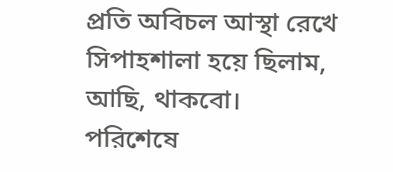প্রতি অবিচল আস্থা রেখে সিপাহশালা হয়ে ছিলাম, আছি, থাকবো।
পরিশেষে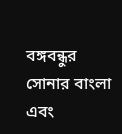বঙ্গবন্ধুর সোনার বাংলা এবং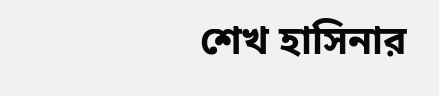শেখ হাসিনার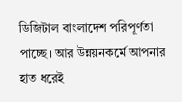ডিজিটাল বাংলাদেশ পরিপূর্ণতা পাচ্ছে। আর উন্নয়নকর্মে আপনার হাত ধরেই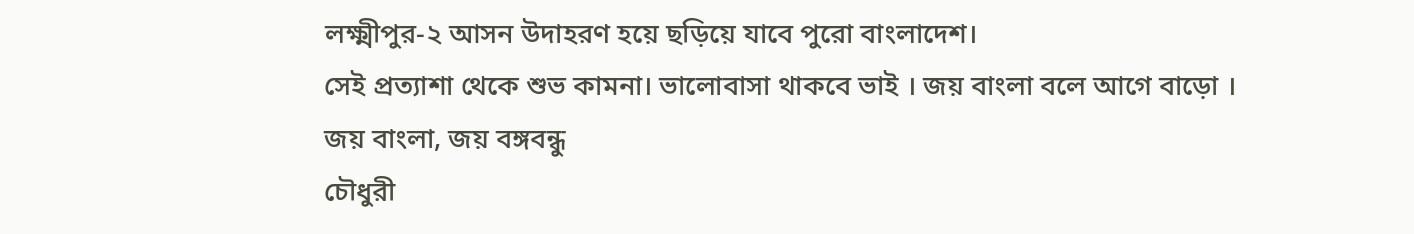লক্ষ্মীপুর-২ আসন উদাহরণ হয়ে ছড়িয়ে যাবে পুরো বাংলাদেশ।
সেই প্রত্যাশা থেকে শুভ কামনা। ভালোবাসা থাকবে ভাই । জয় বাংলা বলে আগে বাড়ো ।
জয় বাংলা, জয় বঙ্গবন্ধু
চৌধুরী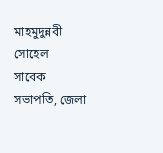মাহমুদুন্নবী সোহেল
সাবেক সভাপতি, জেলা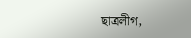ছাত্রলীগ,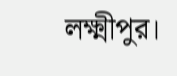লক্ষ্মীপুর।